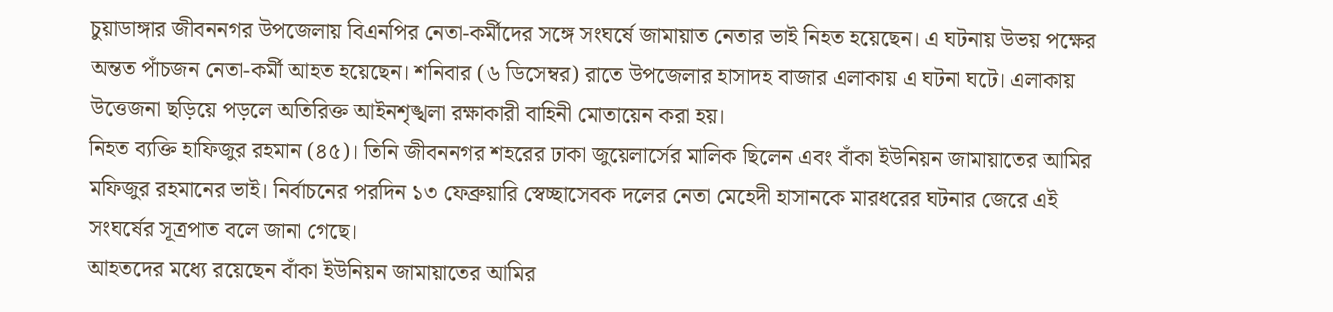চুয়াডাঙ্গার জীবননগর উপজেলায় বিএনপির নেতা-কর্মীদের সঙ্গে সংঘর্ষে জামায়াত নেতার ভাই নিহত হয়েছেন। এ ঘটনায় উভয় পক্ষের অন্তত পাঁচজন নেতা-কর্মী আহত হয়েছেন। শনিবার (৬ ডিসেম্বর) রাতে উপজেলার হাসাদহ বাজার এলাকায় এ ঘটনা ঘটে। এলাকায় উত্তেজনা ছড়িয়ে পড়লে অতিরিক্ত আইনশৃঙ্খলা রক্ষাকারী বাহিনী মোতায়েন করা হয়।
নিহত ব্যক্তি হাফিজুর রহমান (৪৫)। তিনি জীবননগর শহরের ঢাকা জুয়েলার্সের মালিক ছিলেন এবং বাঁকা ইউনিয়ন জামায়াতের আমির মফিজুর রহমানের ভাই। নির্বাচনের পরদিন ১৩ ফেব্রুয়ারি স্বেচ্ছাসেবক দলের নেতা মেহেদী হাসানকে মারধরের ঘটনার জেরে এই সংঘর্ষের সূত্রপাত বলে জানা গেছে।
আহতদের মধ্যে রয়েছেন বাঁকা ইউনিয়ন জামায়াতের আমির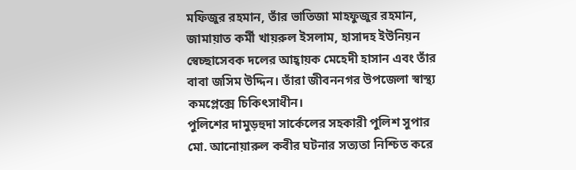মফিজুর রহমান, তাঁর ভাতিজা মাহফুজুর রহমান, জামায়াত কর্মী খায়রুল ইসলাম, হাসাদহ ইউনিয়ন স্বেচ্ছাসেবক দলের আহ্বায়ক মেহেদী হাসান এবং তাঁর বাবা জসিম উদ্দিন। তাঁরা জীবননগর উপজেলা স্বাস্থ্য কমপ্লেক্সে চিকিৎসাধীন।
পুলিশের দামুড়হুদা সার্কেলের সহকারী পুলিশ সুপার মো. আনোয়ারুল কবীর ঘটনার সত্যতা নিশ্চিত করে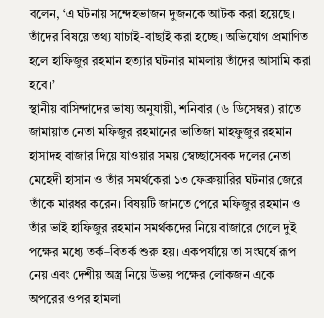বলেন, ‘এ ঘটনায় সন্দেহভাজন দুজনকে আটক করা হয়েছে। তাঁদের বিষয়ে তথ্য যাচাই-বাছাই করা হচ্ছে। অভিযোগ প্রমাণিত হলে হাফিজুর রহমান হত্যার ঘটনার মামলায় তাঁদের আসামি করা হবে।’
স্থানীয় বাসিন্দাদের ভাষ্য অনুযায়ী, শনিবার (৬ ডিসেম্বর) রাতে জামায়াত নেতা মফিজুর রহমানের ভাতিজা মাহফুজুর রহমান হাসাদহ বাজার দিয়ে যাওয়ার সময় স্বেচ্ছাসেবক দলের নেতা মেহেদী হাসান ও তাঁর সমর্থকেরা ১৩ ফেব্রুয়ারির ঘটনার জেরে তাঁকে মারধর করেন। বিষয়টি জানতে পেরে মফিজুর রহমান ও তাঁর ভাই হাফিজুর রহমান সমর্থকদের নিয়ে বাজারে গেলে দুই পক্ষের মধ্যে তর্ক–বিতর্ক শুরু হয়। একপর্যায়ে তা সংঘর্ষে রূপ নেয় এবং দেশীয় অস্ত্র নিয়ে উভয় পক্ষের লোকজন একে অপরের ওপর হামলা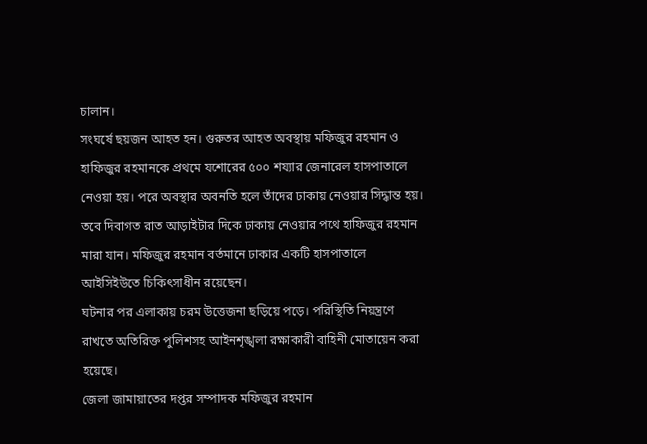চালান।
সংঘর্ষে ছয়জন আহত হন। গুরুতর আহত অবস্থায় মফিজুর রহমান ও হাফিজুর রহমানকে প্রথমে যশোরের ৫০০ শয্যার জেনারেল হাসপাতালে নেওয়া হয়। পরে অবস্থার অবনতি হলে তাঁদের ঢাকায় নেওয়ার সিদ্ধান্ত হয়। তবে দিবাগত রাত আড়াইটার দিকে ঢাকায় নেওয়ার পথে হাফিজুর রহমান মারা যান। মফিজুর রহমান বর্তমানে ঢাকার একটি হাসপাতালে আইসিইউতে চিকিৎসাধীন রয়েছেন।
ঘটনার পর এলাকায় চরম উত্তেজনা ছড়িয়ে পড়ে। পরিস্থিতি নিয়ন্ত্রণে রাখতে অতিরিক্ত পুলিশসহ আইনশৃঙ্খলা রক্ষাকারী বাহিনী মোতায়েন করা হয়েছে।
জেলা জামায়াতের দপ্তর সম্পাদক মফিজুর রহমান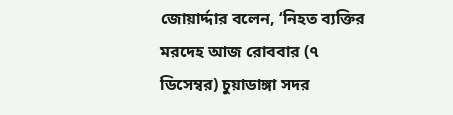জোয়ার্দ্দার বলেন, ‘নিহত ব্যক্তির মরদেহ আজ রোববার (৭ ডিসেম্বর) চুয়াডাঙ্গা সদর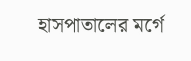হাসপাতালের মর্গে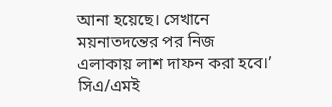আনা হয়েছে। সেখানে ময়নাতদন্তের পর নিজ এলাকায় লাশ দাফন করা হবে।’
সিএ/এমই